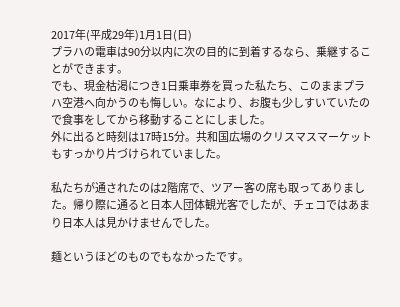2017年(平成29年)1月1日(日)
プラハの電車は90分以内に次の目的に到着するなら、乗継することができます。
でも、現金枯渇につき1日乗車券を買った私たち、このままプラハ空港へ向かうのも悔しい。なにより、お腹も少しすいていたので食事をしてから移動することにしました。
外に出ると時刻は17時15分。共和国広場のクリスマスマーケットもすっかり片づけられていました。

私たちが通されたのは2階席で、ツアー客の席も取ってありました。帰り際に通ると日本人団体観光客でしたが、チェコではあまり日本人は見かけませんでした。

麺というほどのものでもなかったです。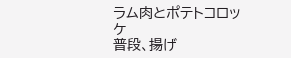ラム肉とポテトコロッケ
普段、揚げ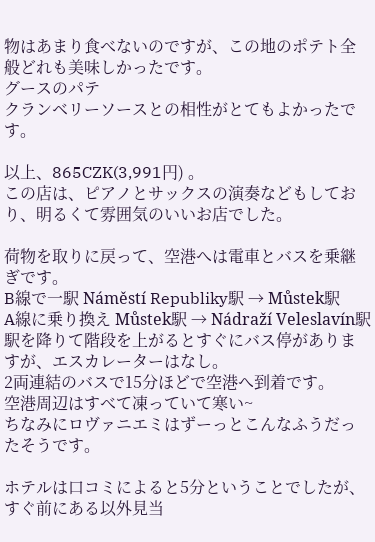物はあまり食べないのですが、この地のポテト全般どれも美味しかったです。
グースのパテ
クランベリーソースとの相性がとてもよかったです。

以上、865CZK(3,991円) 。
この店は、ピアノとサックスの演奏などもしており、明るくて雰囲気のいいお店でした。

荷物を取りに戻って、空港へは電車とバスを乗継ぎです。
B線で一駅 Náměstí Republiky駅 → Můstek駅
A線に乗り換え Můstek駅 → Nádraží Veleslavín駅
駅を降りて階段を上がるとすぐにバス停がありますが、エスカレーターはなし。
2両連結のバスで15分ほどで空港へ到着です。
空港周辺はすべて凍っていて寒い~
ちなみにロヴァニエミはずーっとこんなふうだったそうです。

ホテルは口コミによると5分ということでしたが、すぐ前にある以外見当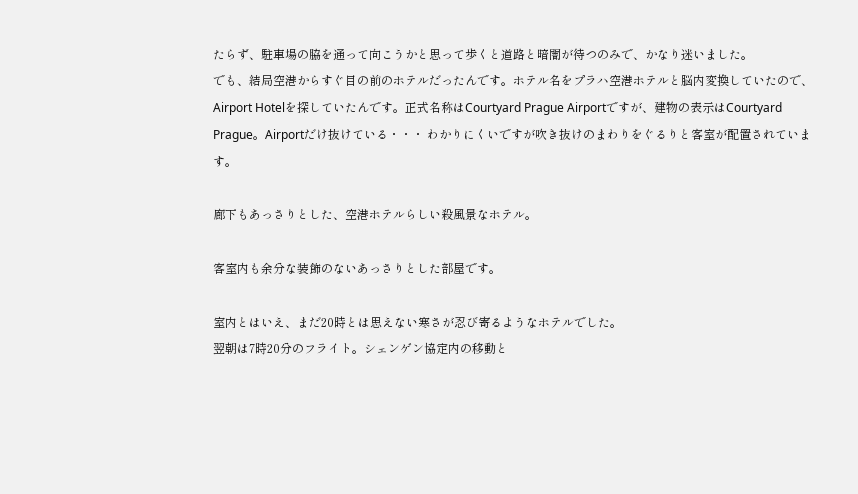たらず、駐車場の脇を通って向こうかと思って歩くと道路と暗闇が待つのみで、かなり迷いました。
でも、結局空港からすぐ目の前のホテルだったんです。ホテル名をプラハ空港ホテルと脳内変換していたので、Airport Hotelを探していたんです。正式名称はCourtyard Prague Airportですが、建物の表示はCourtyard Prague。Airportだけ抜けている・・・ わかりにくいですが吹き抜けのまわりをぐるりと客室が配置されています。

廊下もあっさりとした、空港ホテルらしい殺風景なホテル。

客室内も余分な装飾のないあっさりとした部屋です。

室内とはいえ、まだ20時とは思えない寒さが忍び寄るようなホテルでした。
翌朝は7時20分のフライト。シェンゲン協定内の移動と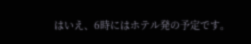はいえ、6時にはホテル発の予定です。